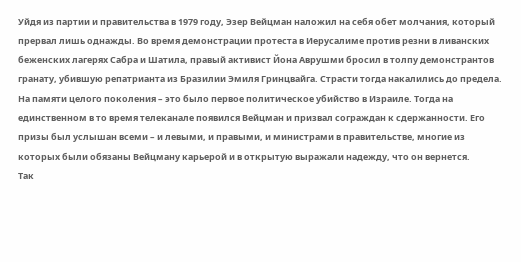Уйдя из партии и правительства в 1979 году, Эзер Вейцман наложил на себя обет молчания, который прервал лишь однажды. Во время демонстрации протеста в Иерусалиме против резни в ливанских беженских лагерях Сабра и Шатила, правый активист Йона Аврушми бросил в толпу демонстрантов гранату, убившую репатрианта из Бразилии Эмиля Гринцвайга. Страсти тогда накалились до предела. На памяти целого поколения – это было первое политическое убийство в Израиле. Тогда на единственном в то время телеканале появился Вейцман и призвал сограждан к сдержанности. Его призы был услышан всеми – и левыми, и правыми, и министрами в правительстве, многие из которых были обязаны Вейцману карьерой и в открытую выражали надежду, что он вернется.
Так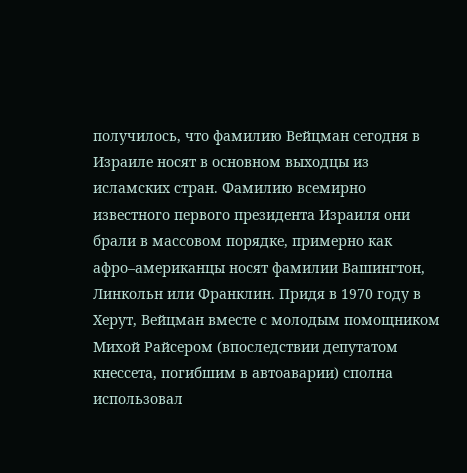получилось, что фамилию Вейцман сегодня в Израиле носят в основном выходцы из исламских стран. Фамилию всемирно известного первого президента Израиля они брали в массовом порядке, примерно как афро–американцы носят фамилии Вашингтон, Линкольн или Франклин. Придя в 1970 году в Херут, Вейцман вместе с молодым помощником Михой Райсером (впоследствии депутатом кнессета, погибшим в автоаварии) сполна использовал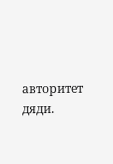авторитет дяди.